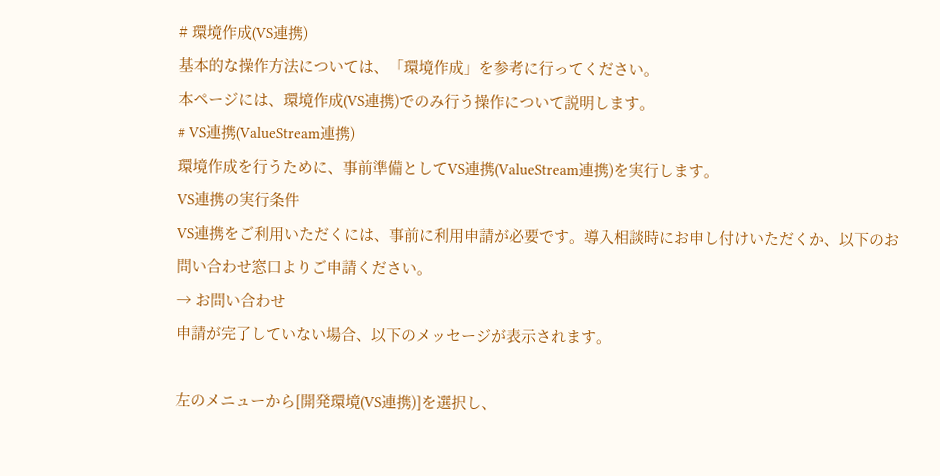# 環境作成(VS連携)
基本的な操作方法については、「環境作成」を参考に行ってください。
本ページには、環境作成(VS連携)でのみ行う操作について説明します。
# VS連携(ValueStream連携)
環境作成を行うために、事前準備としてVS連携(ValueStream連携)を実行します。
VS連携の実行条件
VS連携をご利用いただくには、事前に利用申請が必要です。導入相談時にお申し付けいただくか、以下のお問い合わせ窓口よりご申請ください。
→ お問い合わせ
申請が完了していない場合、以下のメッセージが表示されます。

左のメニューから[開発環境(VS連携)]を選択し、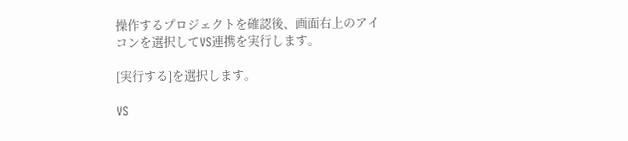操作するプロジェクトを確認後、画面右上のアイコンを選択してVS連携を実行します。

[実行する]を選択します。

VS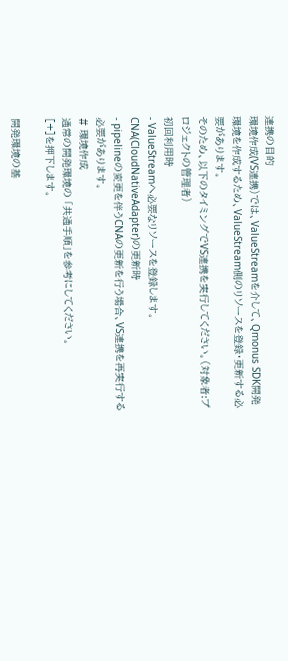連携の目的
環境作成(VS連携)では、ValueStreamを介して、Qmonus SDK開発環境を作成するため、ValueStream側のリソースを登録・更新する必要があります。
そのため、以下のタイミングでVS連携を実行してください。(対象者:プロジェクトの管理者)
初回利用時
- ValueStreamへ必要なリソースを登録します。
CNA(CloudNativeAdapter)の更新時
- pipelineの変更を伴うCNAの更新を行う場合、VS連携を再実行する必要があります。
# 環境作成
通常の開発環境の 「共通手順」を参考にしてください。
[+]を押下します。

開発環境の基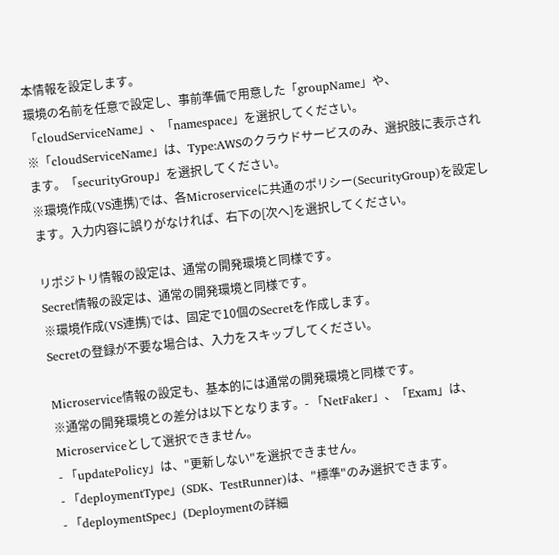本情報を設定します。
環境の名前を任意で設定し、事前準備で用意した「groupName」や、「cloudServiceName」、「namespace」を選択してください。
※「cloudServiceName」は、Type:AWSのクラウドサービスのみ、選択肢に表示されます。「securityGroup」を選択してください。
※環境作成(VS連携)では、各Microserviceに共通のポリシー(SecurityGroup)を設定します。入力内容に誤りがなければ、右下の[次へ]を選択してください。

リポジトリ情報の設定は、通常の開発環境と同様です。
Secret情報の設定は、通常の開発環境と同様です。
※環境作成(VS連携)では、固定で10個のSecretを作成します。
Secretの登録が不要な場合は、入力をスキップしてください。

Microservice情報の設定も、基本的には通常の開発環境と同様です。
※通常の開発環境との差分は以下となります。- 「NetFaker」、「Exam」は、Microserviceとして選択できません。
- 「updatePolicy」は、"更新しない"を選択できません。
- 「deploymentType」(SDK、TestRunner)は、"標準"のみ選択できます。
- 「deploymentSpec」(Deploymentの詳細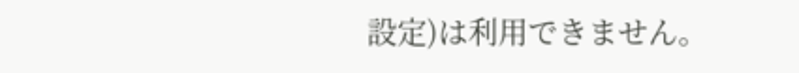設定)は利用できません。